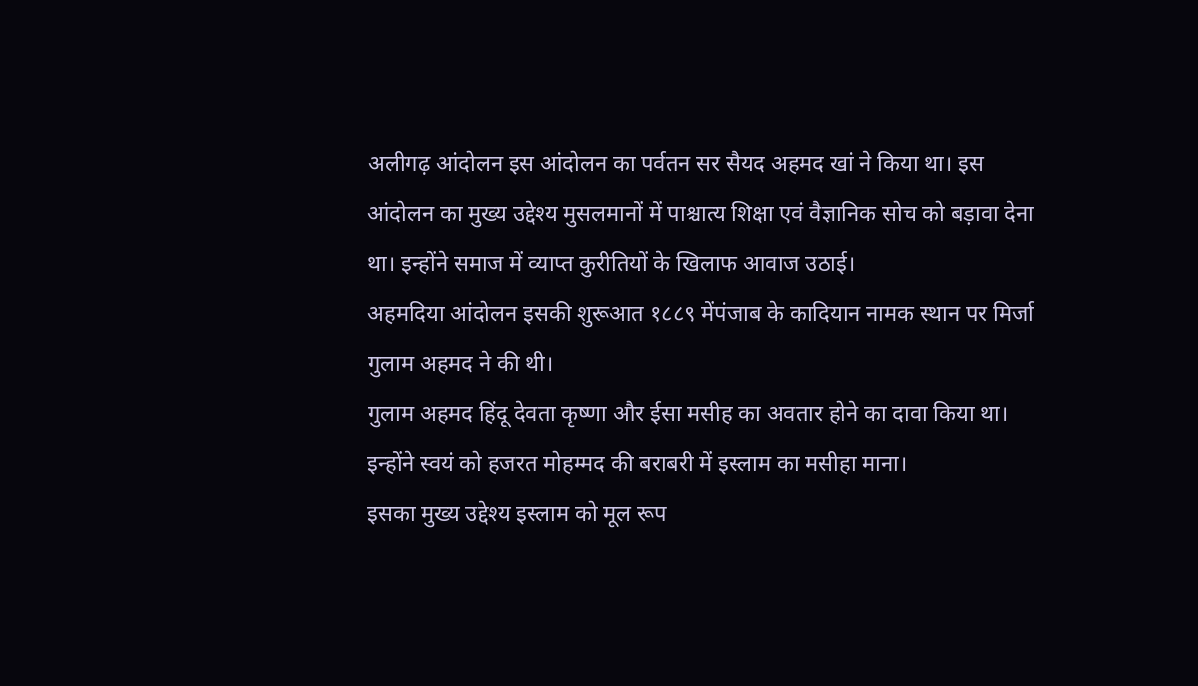अलीगढ़ आंदोलन इस आंदोलन का पर्वतन सर सैयद अहमद खां ने किया था। इस आंदोलन का मुख्य उद्देश्य मुसलमानों में पाश्चात्य शिक्षा एवं वैज्ञानिक सोच को बड़ावा देना था। इन्होंने समाज में व्याप्त कुरीतियों के खिलाफ आवाज उठाई।
अहमदिया आंदोलन इसकी शुरूआत १८८९ मेंपंजाब के कादियान नामक स्थान पर मिर्जा गुलाम अहमद ने की थी।
गुलाम अहमद हिंदू देवता कृष्णा और ईसा मसीह का अवतार होने का दावा किया था।
इन्होंने स्वयं को हजरत मोहम्मद की बराबरी में इस्लाम का मसीहा माना।
इसका मुख्य उद्देश्य इस्लाम को मूल रूप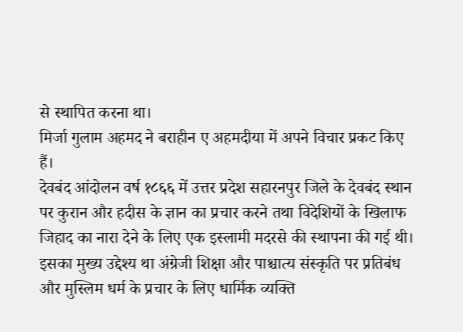से स्थापित करना था।
मिर्जा गुलाम अहमद ने बराहीन ए अहमदीया में अपने विचार प्रकट किए हैं।
देवबंद आंदोलन वर्ष १८६६ में उत्तर प्रदेश सहारनपुर जिले के देवबंद स्थान पर कुरान और हदीस के ज्ञान का प्रचार करने तथा विदेशियों के खिलाफ जिहाद का नारा देने के लिए एक इस्लामी मदरसे की स्थापना की गई थी। इसका मुख्य उद्देश्य था अंग्रेजी शिक्षा और पाश्चात्य संस्कृति पर प्रतिबंध और मुस्लिम धर्म के प्रचार के लिए धार्मिक व्यक्ति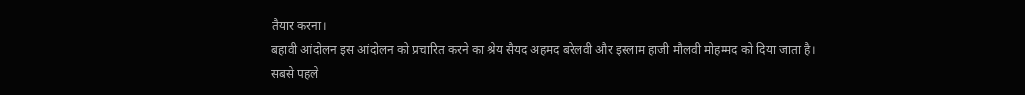तैयार करना।
बहावी आंदोलन इस आंदोलन को प्रचारित करने का श्रेय सैयद अहमद बरेलवी और इस्लाम हाजी मौलवी मोहम्मद को दिया जाता है।
सबसे पहले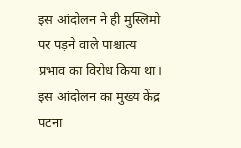इस आंदोलन ने ही मुस्लिमो पर पड़ने वाले पाश्चात्य प्रभाव का विरोध किया था।
इस आंदोलन का मुख्य केंद्र पटना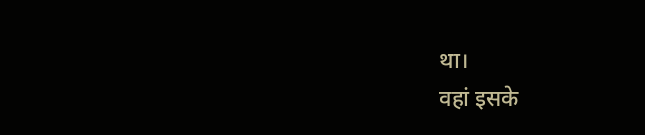था।
वहां इसके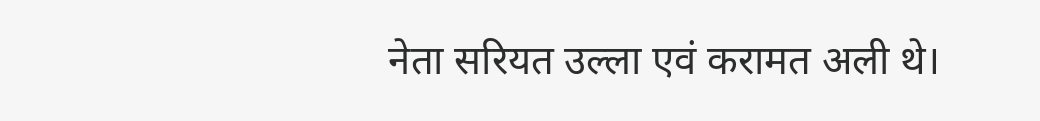नेता सरियत उल्ला एवं करामत अली थे।